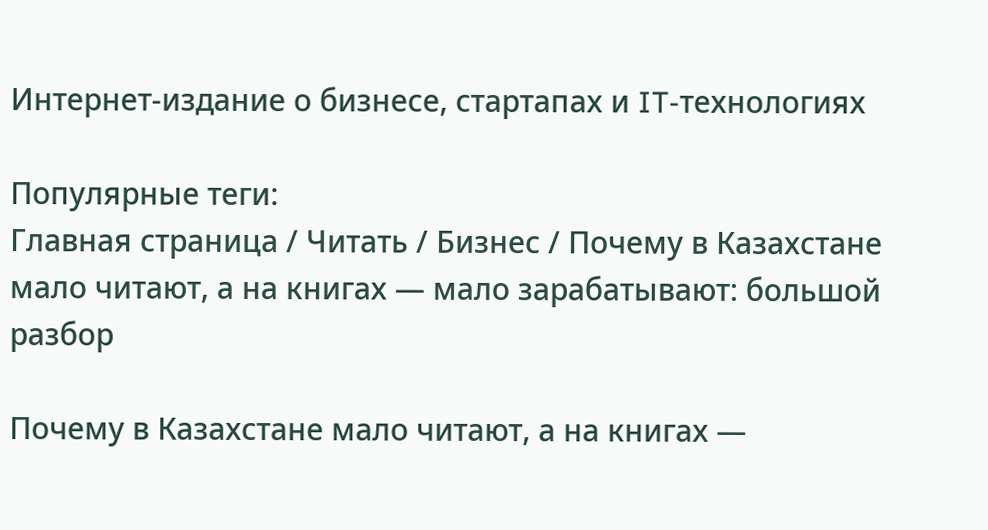Интернет-издание о бизнесе, стартапах и IT-технологиях

Популярные теги:
Главная страница / Читать / Бизнес / Почему в Казахстане мало читают, а на книгах — мало зарабатывают: большой разбор

Почему в Казахстане мало читают, а на книгах —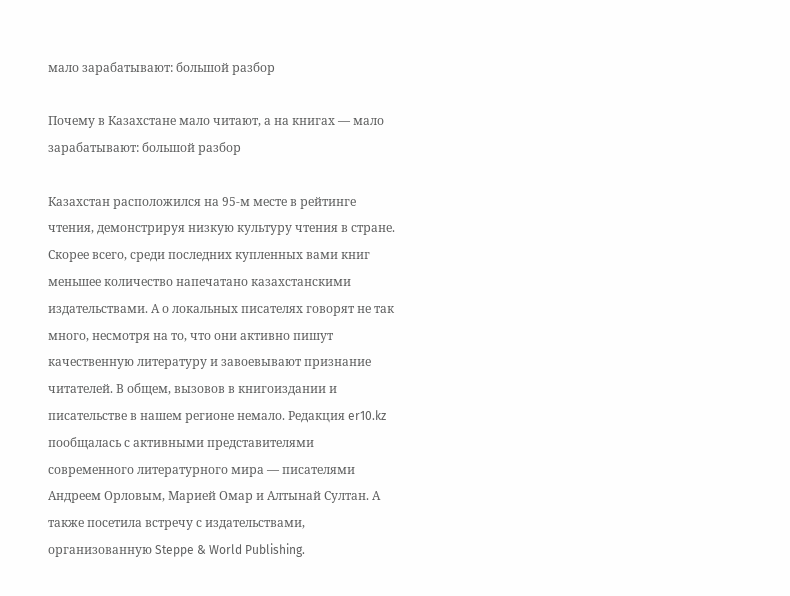мало зарабатывают: большой разбор

Почему в Казахстане мало читают, а на книгах — мало зарабатывают: большой разбор

Казахстан расположился на 95-м месте в рейтинге чтения, демонстрируя низкую культуру чтения в стране. Скорее всего, среди последних купленных вами книг меньшее количество напечатано казахстанскими издательствами. А о локальных писателях говорят не так много, несмотря на то, что они активно пишут качественную литературу и завоевывают признание читателей. В общем, вызовов в книгоиздании и писательстве в нашем регионе немало. Редакция er10.kz пообщалась с активными представителями современного литературного мира — писателями Андреем Орловым, Марией Омар и Алтынай Султан. А также посетила встречу с издательствами, организованную Steppe & World Publishing.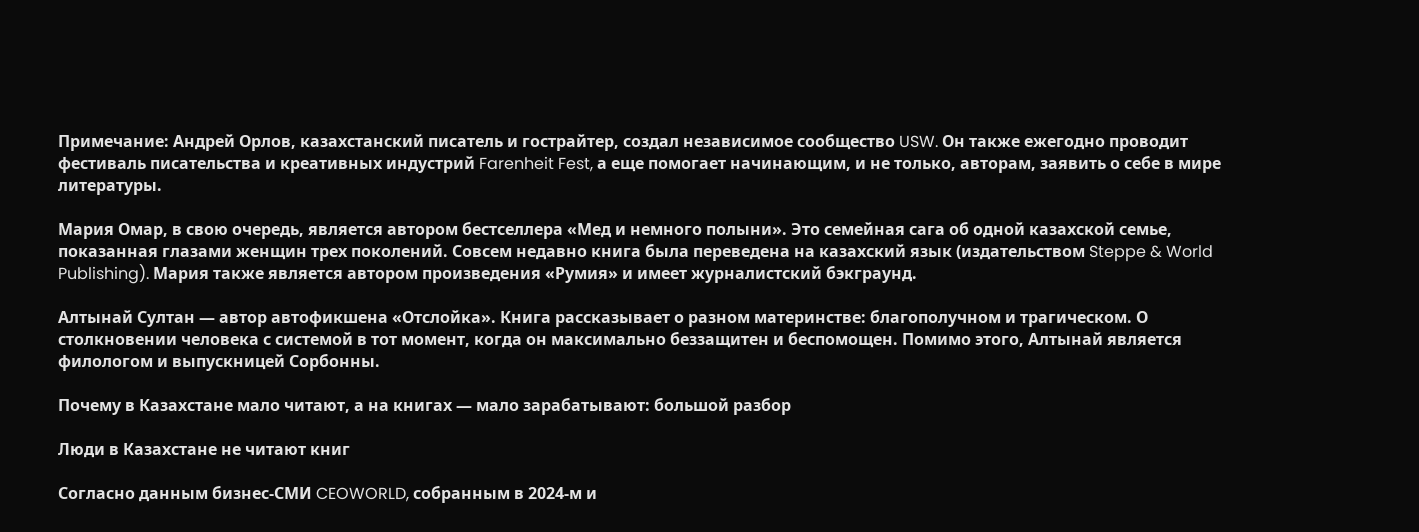Примечание: Андрей Орлов, казахстанский писатель и гострайтер, создал независимое сообщество USW. Он также ежегодно проводит фестиваль писательства и креативных индустрий Farenheit Fest, а еще помогает начинающим, и не только, авторам, заявить о себе в мире литературы.

Мария Омар, в свою очередь, является автором бестселлера «Мед и немного полыни». Это семейная сага об одной казахской семье, показанная глазами женщин трех поколений. Совсем недавно книга была переведена на казахский язык (издательством Steppe & World Publishing). Мария также является автором произведения «Румия» и имеет журналистский бэкграунд.

Алтынай Султан — автор автофикшена «Отслойка». Книга рассказывает о разном материнстве: благополучном и трагическом. О столкновении человека с системой в тот момент, когда он максимально беззащитен и беспомощен. Помимо этого, Алтынай является филологом и выпускницей Сорбонны.

Почему в Казахстане мало читают, а на книгах — мало зарабатывают: большой разбор

Люди в Казахстане не читают книг

Согласно данным бизнес-СМИ CEOWORLD, собранным в 2024-м и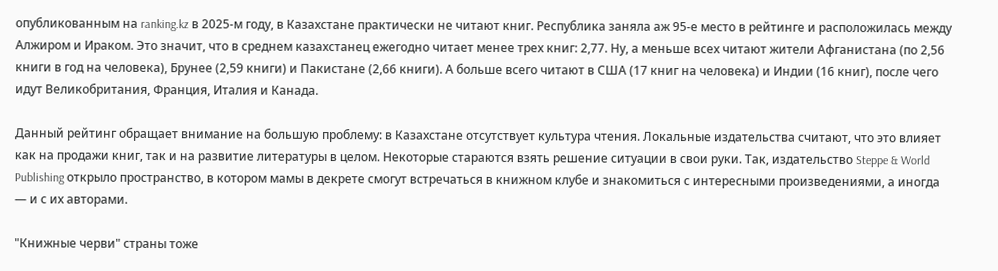опубликованным на ranking.kz в 2025-м году, в Казахстане практически не читают книг. Республика заняла аж 95-е место в рейтинге и расположилась между Алжиром и Ираком. Это значит, что в среднем казахстанец ежегодно читает менее трех книг: 2,77. Ну, а меньше всех читают жители Афганистана (по 2,56 книги в год на человека), Брунее (2,59 книги) и Пакистане (2,66 книги). А больше всего читают в США (17 книг на человека) и Индии (16 книг), после чего идут Великобритания, Франция, Италия и Канада.

Данный рейтинг обращает внимание на большую проблему: в Казахстане отсутствует культура чтения. Локальные издательства считают, что это влияет как на продажи книг, так и на развитие литературы в целом. Некоторые стараются взять решение ситуации в свои руки. Так, издательство Steppe & World Publishing открыло пространство, в котором мамы в декрете смогут встречаться в книжном клубе и знакомиться с интересными произведениями, а иногда — и с их авторами.

"Книжные черви" страны тоже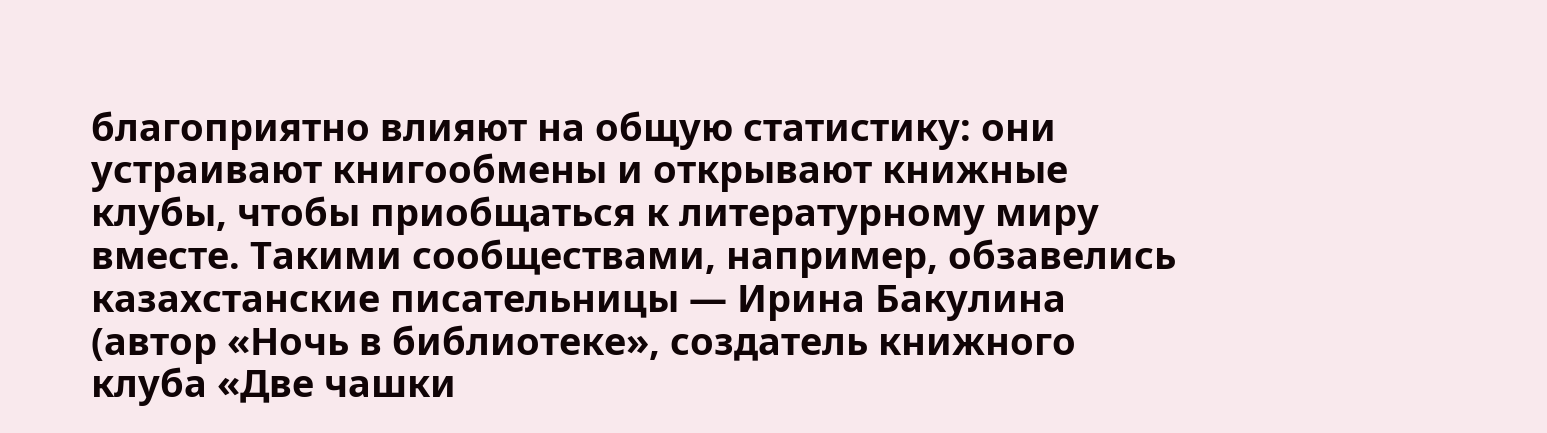благоприятно влияют на общую статистику: они устраивают книгообмены и открывают книжные клубы, чтобы приобщаться к литературному миру вместе. Такими сообществами, например, обзавелись казахстанские писательницы — Ирина Бакулина (автор «Ночь в библиотеке», создатель книжного клуба «Две чашки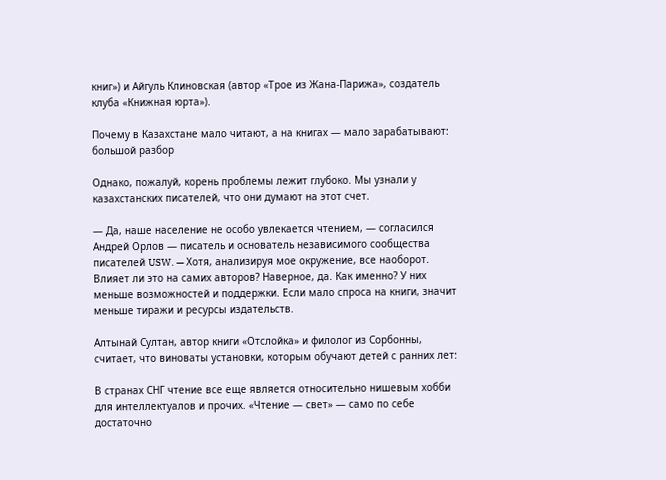книг») и Айгуль Клиновская (автор «Трое из Жана-Парижа», создатель клуба «Книжная юрта»).

Почему в Казахстане мало читают, а на книгах — мало зарабатывают: большой разбор

Однако, пожалуй, корень проблемы лежит глубоко. Мы узнали у казахстанских писателей, что они думают на этот счет.

— Да, наше население не особо увлекается чтением, — согласился Андрей Орлов — писатель и основатель независимого сообщества писателей USW. — Хотя, анализируя мое окружение, все наоборот. Влияет ли это на самих авторов? Наверное, да. Как именно? У них меньше возможностей и поддержки. Если мало спроса на книги, значит меньше тиражи и ресурсы издательств.

Алтынай Султан, автор книги «Отслойка» и филолог из Сорбонны, считает, что виноваты установки, которым обучают детей с ранних лет:

В странах СНГ чтение все еще является относительно нишевым хобби для интеллектуалов и прочих. «Чтение — свет» — само по себе достаточно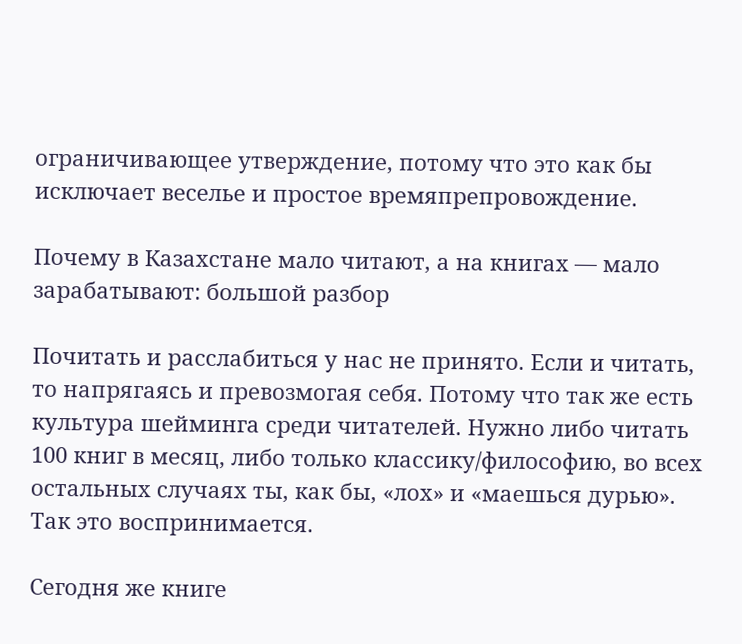ограничивающее утверждение, потому что это как бы исключает веселье и простое времяпрепровождение.

Почему в Казахстане мало читают, а на книгах — мало зарабатывают: большой разбор

Почитать и расслабиться у нас не принято. Если и читать, то напрягаясь и превозмогая себя. Потому что так же есть культура шейминга среди читателей. Нужно либо читать 100 книг в месяц, либо только классику/философию, во всех остальных случаях ты, как бы, «лох» и «маешься дурью». Так это воспринимается.

Сегодня же книге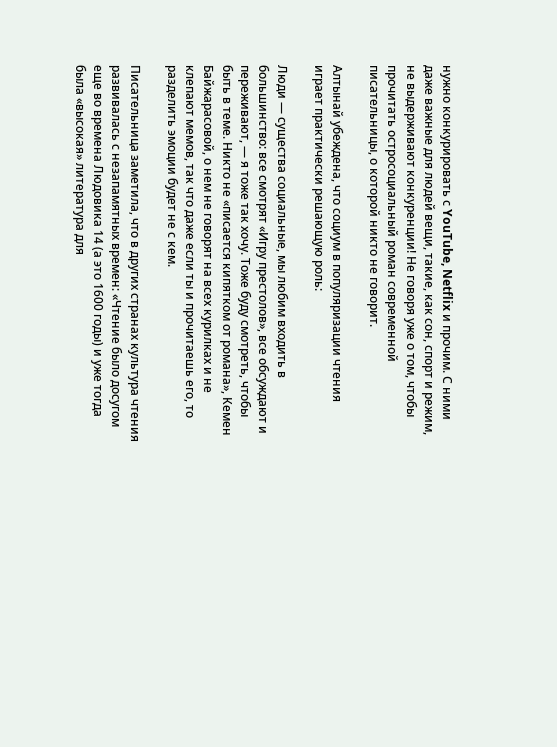нужно конкурировать с YouTube, Netflix и прочим. С ними даже важные для людей вещи, такие, как сон, спорт и режим, не выдерживают конкуренции! Не говоря уже о том, чтобы прочитать остросоциальный роман современной писательницы, о которой никто не говорит.

Алтынай убеждена, что социум в популяризации чтения играет практически решающую роль:

Люди — существа социальные, мы любим входить в большинство: все смотрят «Игру престолов», все обсуждают и переживают, — я тоже так хочу. Тоже буду смотреть, чтобы быть в теме. Никто не «писается кипятком от романа», Кемен Байжарасовой, о нем не говорят на всех курилках и не клепают мемов, так что даже если ты и прочитаешь его, то разделить эмоции будет не с кем.

Писательница заметила, что в других странах культура чтения развивалась с незапамятных времен: «Чтение было досугом еще во времена Людовика 14 (а это 1600 годы) и уже тогда была «высокая» литература для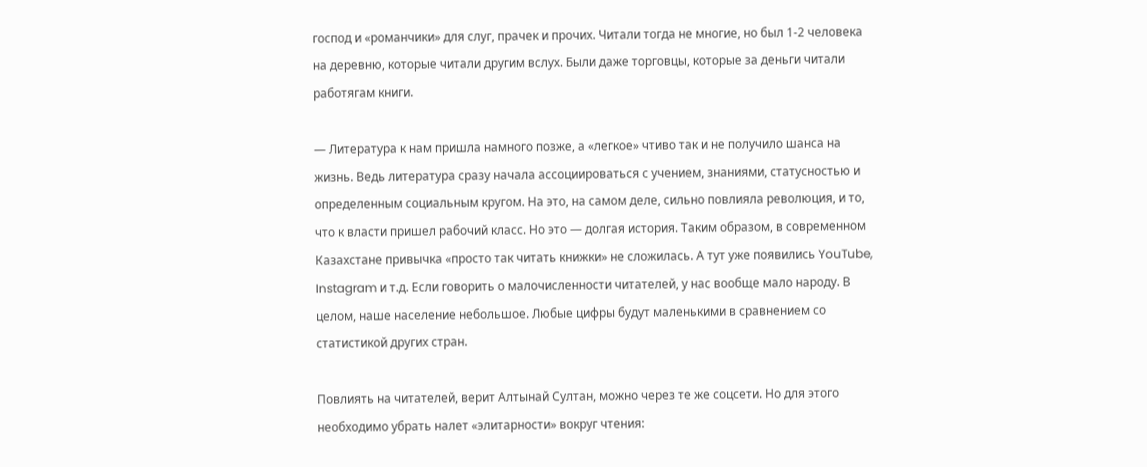господ и «романчики» для слуг, прачек и прочих. Читали тогда не многие, но был 1-2 человека на деревню, которые читали другим вслух. Были даже торговцы, которые за деньги читали работягам книги.

— Литература к нам пришла намного позже, а «легкое» чтиво так и не получило шанса на жизнь. Ведь литература сразу начала ассоциироваться с учением, знаниями, статусностью и определенным социальным кругом. На это, на самом деле, сильно повлияла революция, и то, что к власти пришел рабочий класс. Но это — долгая история. Таким образом, в современном Казахстане привычка «просто так читать книжки» не сложилась. А тут уже появились YouTube, Instagram и т.д. Если говорить о малочисленности читателей, у нас вообще мало народу. В целом, наше население небольшое. Любые цифры будут маленькими в сравнением со статистикой других стран.

Повлиять на читателей, верит Алтынай Султан, можно через те же соцсети. Но для этого необходимо убрать налет «элитарности» вокруг чтения: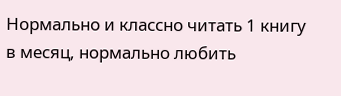Нормально и классно читать 1 книгу в месяц, нормально любить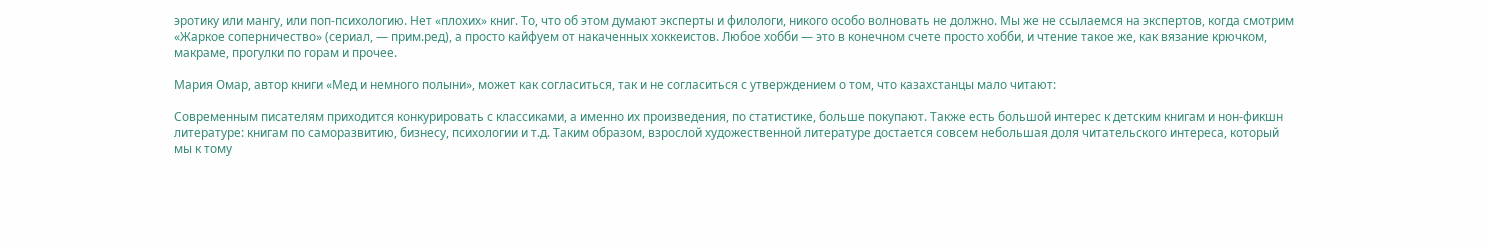эротику или мангу, или поп-психологию. Нет «плохих» книг. То, что об этом думают эксперты и филологи, никого особо волновать не должно. Мы же не ссылаемся на экспертов, когда смотрим «Жаркое соперничество» (сериал, — прим.ред), а просто кайфуем от накаченных хоккеистов. Любое хобби — это в конечном счете просто хобби, и чтение такое же, как вязание крючком, макраме, прогулки по горам и прочее.

Мария Омар, автор книги «Мед и немного полыни», может как согласиться, так и не согласиться с утверждением о том, что казахстанцы мало читают:

Современным писателям приходится конкурировать с классиками, а именно их произведения, по статистике, больше покупают. Также есть большой интерес к детским книгам и нон-фикшн литературе: книгам по саморазвитию, бизнесу, психологии и т.д. Таким образом, взрослой художественной литературе достается совсем небольшая доля читательского интереса, который мы к тому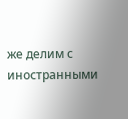же делим с иностранными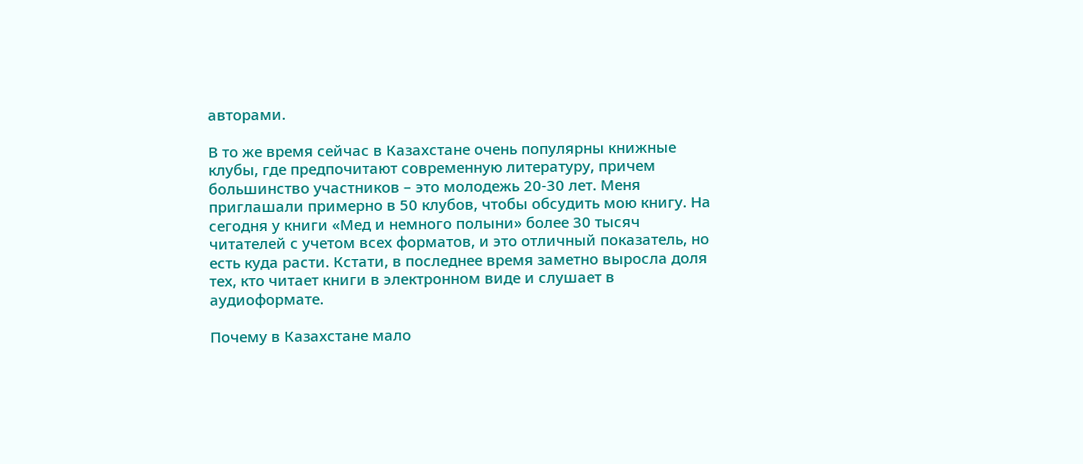авторами.

В то же время сейчас в Казахстане очень популярны книжные клубы, где предпочитают современную литературу, причем большинство участников – это молодежь 20-30 лет. Меня приглашали примерно в 50 клубов, чтобы обсудить мою книгу. На сегодня у книги «Мед и немного полыни» более 30 тысяч читателей с учетом всех форматов, и это отличный показатель, но есть куда расти. Кстати, в последнее время заметно выросла доля тех, кто читает книги в электронном виде и слушает в аудиоформате.

Почему в Казахстане мало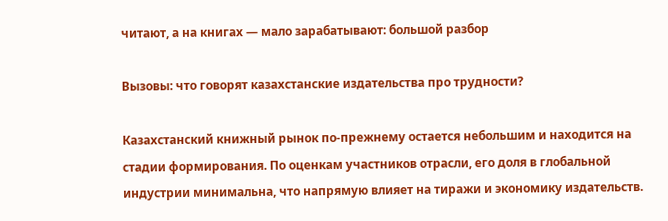читают, а на книгах — мало зарабатывают: большой разбор

Вызовы: что говорят казахстанские издательства про трудности?

Казахстанский книжный рынок по-прежнему остается небольшим и находится на стадии формирования. По оценкам участников отрасли, его доля в глобальной индустрии минимальна, что напрямую влияет на тиражи и экономику издательств.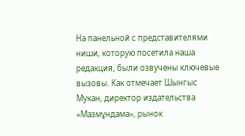На панельной с представителями ниши, которую посетила наша редакция, были озвучены ключевые вызовы. Как отмечает Шынгыс Мукан, директор издательства «Мазмұндама», рынок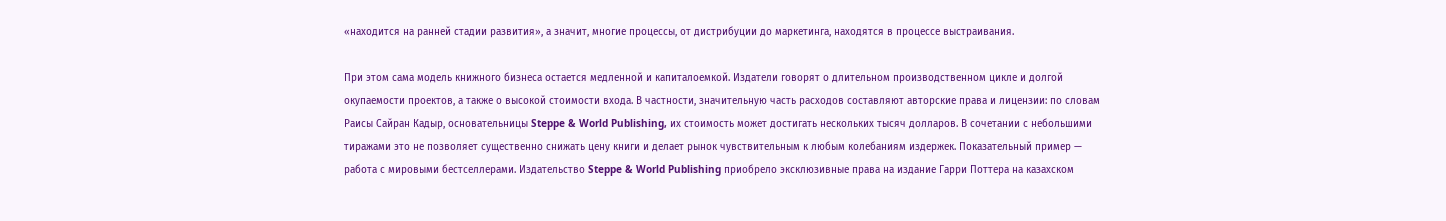«находится на ранней стадии развития», а значит, многие процессы, от дистрибуции до маркетинга, находятся в процессе выстраивания.

При этом сама модель книжного бизнеса остается медленной и капиталоемкой. Издатели говорят о длительном производственном цикле и долгой окупаемости проектов, а также о высокой стоимости входа. В частности, значительную часть расходов составляют авторские права и лицензии: по словам Раисы Сайран Кадыр, основательницы Steppe & World Publishing, их стоимость может достигать нескольких тысяч долларов. В сочетании с небольшими тиражами это не позволяет существенно снижать цену книги и делает рынок чувствительным к любым колебаниям издержек. Показательный пример — работа с мировыми бестселлерами. Издательство Steppe & World Publishing приобрело эксклюзивные права на издание Гарри Поттера на казахском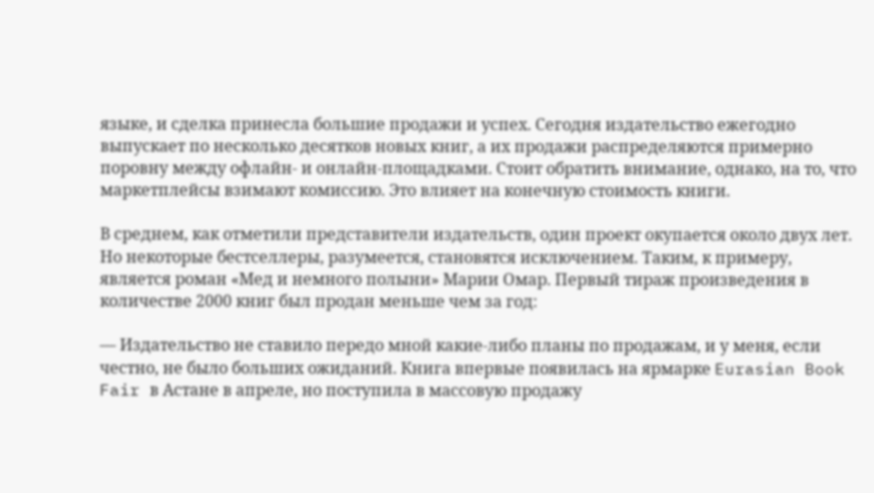языке, и сделка принесла большие продажи и успех. Сегодня издательство ежегодно выпускает по несколько десятков новых книг, а их продажи распределяются примерно поровну между офлайн- и онлайн-площадками. Стоит обратить внимание, однако, на то, что маркетплейсы взимают комиссию. Это влияет на конечную стоимость книги.

В среднем, как отметили представители издательств, один проект окупается около двух лет. Но некоторые бестселлеры, разумеется, становятся исключением. Таким, к примеру, является роман «Мед и немного полыни» Марии Омар. Первый тираж произведения в количестве 2000 книг был продан меньше чем за год:

— Издательство не ставило передо мной какие-либо планы по продажам, и у меня, если честно, не было больших ожиданий. Книга впервые появилась на ярмарке Eurasian Book Fair в Астане в апреле, но поступила в массовую продажу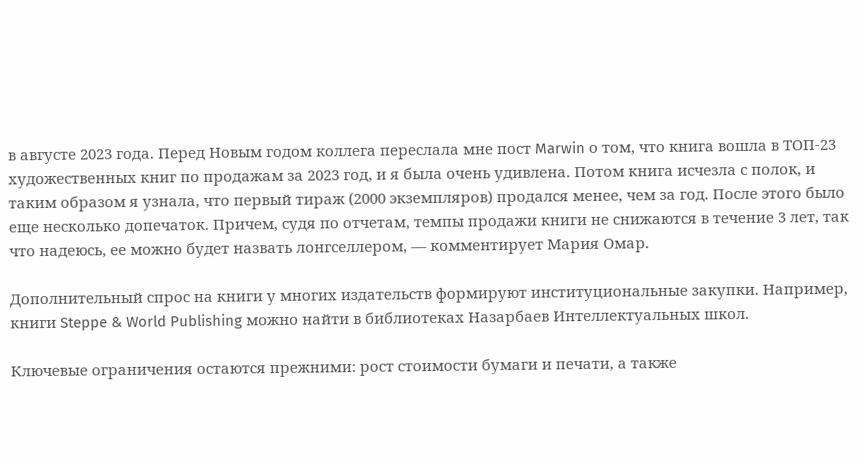в августе 2023 года. Перед Новым годом коллега переслала мне пост Marwin о том, что книга вошла в ТОП-23 художественных книг по продажам за 2023 год, и я была очень удивлена. Потом книга исчезла с полок, и таким образом я узнала, что первый тираж (2000 экземпляров) продался менее, чем за год. После этого было еще несколько допечаток. Причем, судя по отчетам, темпы продажи книги не снижаются в течение 3 лет, так что надеюсь, ее можно будет назвать лонгселлером, — комментирует Мария Омар.

Дополнительный спрос на книги у многих издательств формируют институциональные закупки. Например, книги Steppe & World Publishing можно найти в библиотеках Назарбаев Интеллектуальных школ.

Ключевые ограничения остаются прежними: рост стоимости бумаги и печати, а также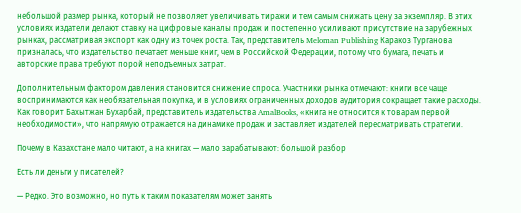небольшой размер рынка, который не позволяет увеличивать тиражи и тем самым снижать цену за экземпляр. В этих условиях издатели делают ставку на цифровые каналы продаж и постепенно усиливают присутствие на зарубежных рынках, рассматривая экспорт как одну из точек роста. Так, представитель Meloman Publishing Каракоз Турганова призналась, что издательство печатает меньше книг, чем в Российской Федерации, потому что бумага, печать и авторские права требуют порой неподъемных затрат.

Дополнительным фактором давления становится снижение спроса. Участники рынка отмечают: книги все чаще воспринимаются как необязательная покупка, и в условиях ограниченных доходов аудитория сокращает такие расходы. Как говорит Бахытжан Бухарбай, представитель издательства AmalBooks, «книга не относится к товарам первой необходимости», что напрямую отражается на динамике продаж и заставляет издателей пересматривать стратегии.

Почему в Казахстане мало читают, а на книгах — мало зарабатывают: большой разбор

Есть ли деньги у писателей?

— Редко. Это возможно, но путь к таким показателям может занять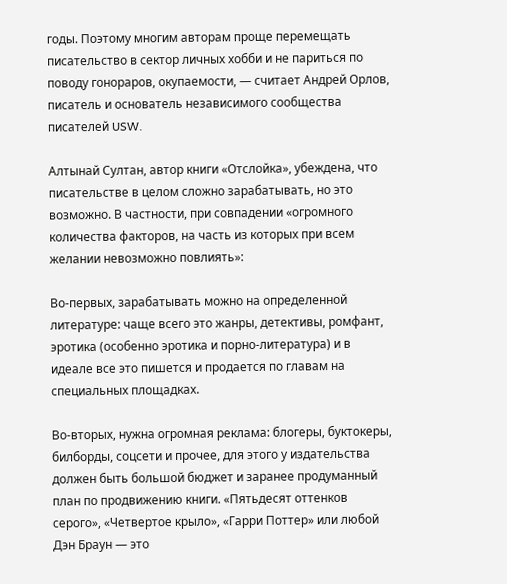годы. Поэтому многим авторам проще перемещать писательство в сектор личных хобби и не париться по поводу гонораров, окупаемости, — считает Андрей Орлов, писатель и основатель независимого сообщества писателей USW.

Алтынай Султан, автор книги «Отслойка», убеждена, что писательстве в целом сложно зарабатывать, но это возможно. В частности, при совпадении «огромного количества факторов, на часть из которых при всем желании невозможно повлиять»:

Во-первых, зарабатывать можно на определенной литературе: чаще всего это жанры, детективы, ромфант, эротика (особенно эротика и порно-литература) и в идеале все это пишется и продается по главам на специальных площадках.

Во-вторых, нужна огромная реклама: блогеры, буктокеры, билборды, соцсети и прочее, для этого у издательства должен быть большой бюджет и заранее продуманный план по продвижению книги. «Пятьдесят оттенков серого», «Четвертое крыло», «Гарри Поттер» или любой Дэн Браун — это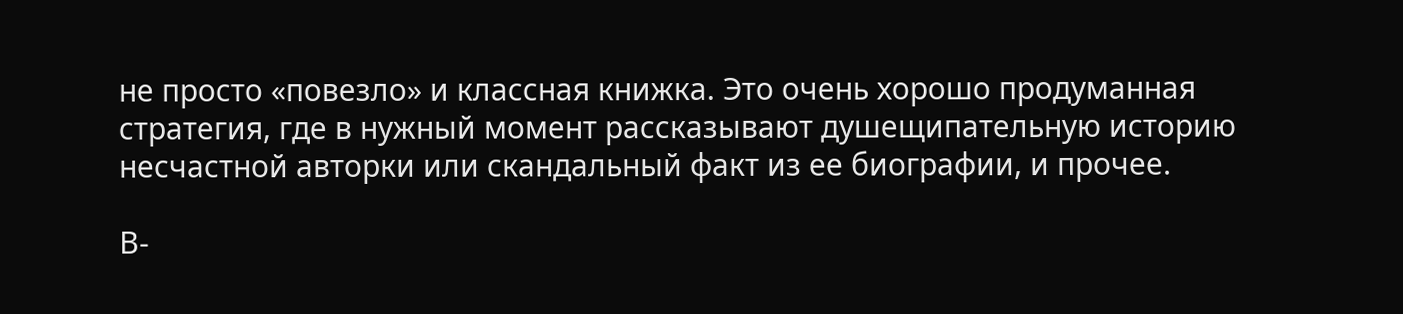не просто «повезло» и классная книжка. Это очень хорошо продуманная стратегия, где в нужный момент рассказывают душещипательную историю несчастной авторки или скандальный факт из ее биографии, и прочее.

В-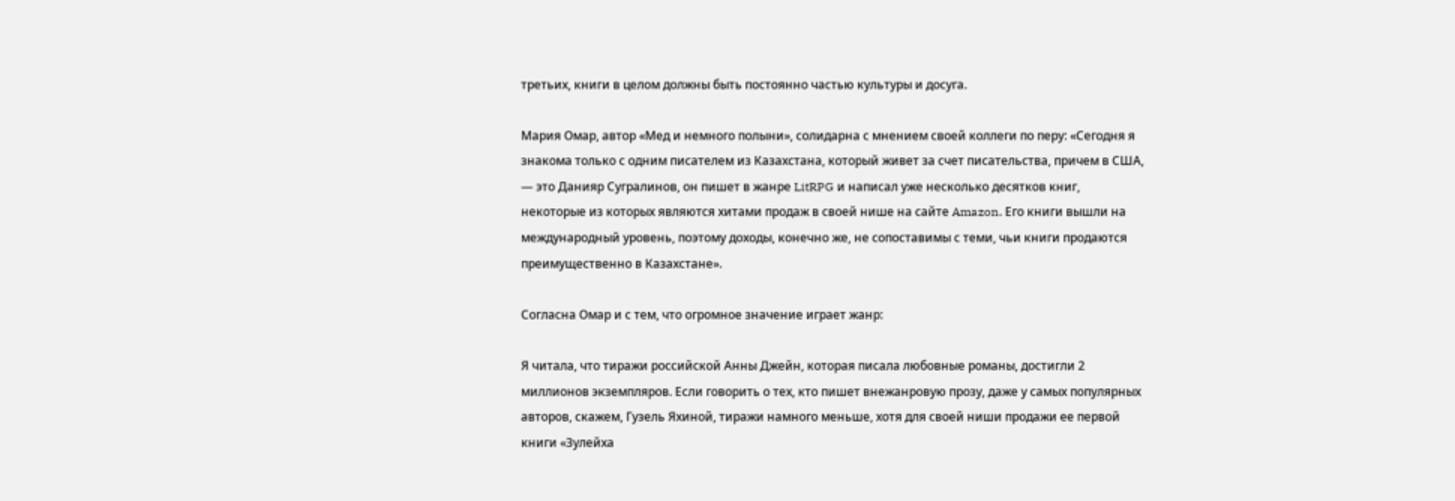третьих, книги в целом должны быть постоянно частью культуры и досуга.

Мария Омар, автор «Мед и немного полыни», солидарна с мнением своей коллеги по перу: «Сегодня я знакома только с одним писателем из Казахстана, который живет за счет писательства, причем в США, — это Данияр Сугралинов, он пишет в жанре LitRPG и написал уже несколько десятков книг, некоторые из которых являются хитами продаж в своей нише на сайте Amazon. Его книги вышли на международный уровень, поэтому доходы, конечно же, не сопоставимы с теми, чьи книги продаются преимущественно в Казахстане».

Согласна Омар и с тем, что огромное значение играет жанр:

Я читала, что тиражи российской Анны Джейн, которая писала любовные романы, достигли 2 миллионов экземпляров. Если говорить о тех, кто пишет внежанровую прозу, даже у самых популярных авторов, скажем, Гузель Яхиной, тиражи намного меньше, хотя для своей ниши продажи ее первой книги «Зулейха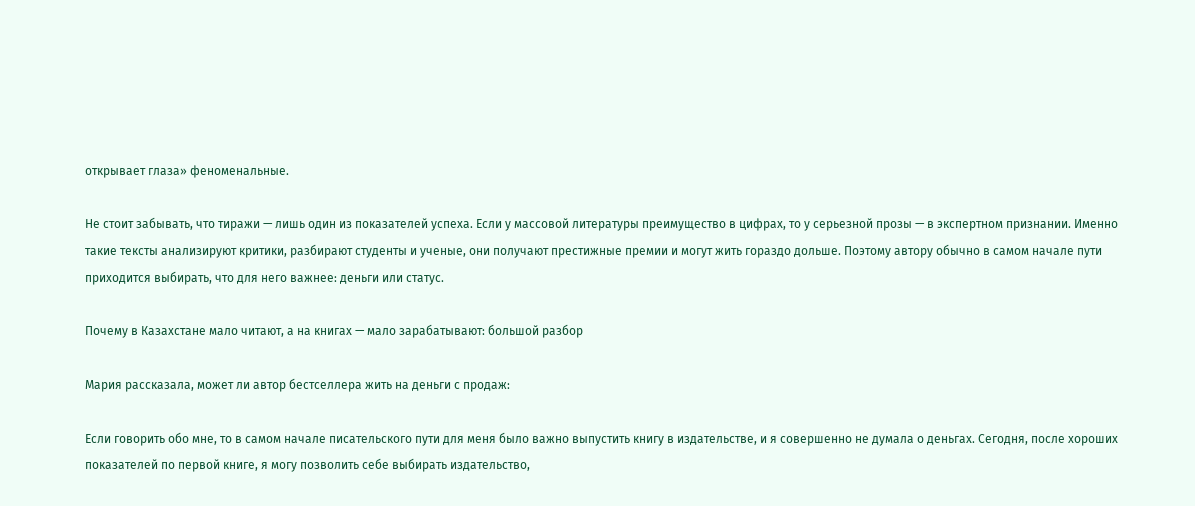открывает глаза» феноменальные.

Не стоит забывать, что тиражи — лишь один из показателей успеха. Если у массовой литературы преимущество в цифрах, то у серьезной прозы — в экспертном признании. Именно такие тексты анализируют критики, разбирают студенты и ученые, они получают престижные премии и могут жить гораздо дольше. Поэтому автору обычно в самом начале пути приходится выбирать, что для него важнее: деньги или статус.

Почему в Казахстане мало читают, а на книгах — мало зарабатывают: большой разбор

Мария рассказала, может ли автор бестселлера жить на деньги с продаж:

Если говорить обо мне, то в самом начале писательского пути для меня было важно выпустить книгу в издательстве, и я совершенно не думала о деньгах. Сегодня, после хороших показателей по первой книге, я могу позволить себе выбирать издательство,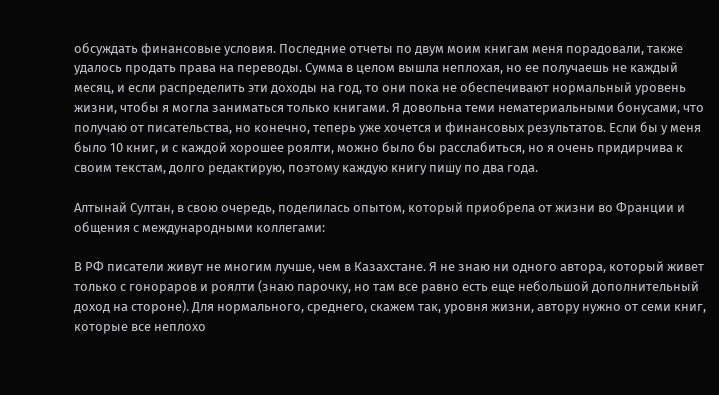обсуждать финансовые условия. Последние отчеты по двум моим книгам меня порадовали, также удалось продать права на переводы. Сумма в целом вышла неплохая, но ее получаешь не каждый месяц, и если распределить эти доходы на год, то они пока не обеспечивают нормальный уровень жизни, чтобы я могла заниматься только книгами. Я довольна теми нематериальными бонусами, что получаю от писательства, но конечно, теперь уже хочется и финансовых результатов. Если бы у меня было 10 книг, и с каждой хорошее роялти, можно было бы расслабиться, но я очень придирчива к своим текстам, долго редактирую, поэтому каждую книгу пишу по два года.

Алтынай Султан, в свою очередь, поделилась опытом, который приобрела от жизни во Франции и общения с международными коллегами:

В РФ писатели живут не многим лучше, чем в Казахстане. Я не знаю ни одного автора, который живет только с гонораров и роялти (знаю парочку, но там все равно есть еще небольшой дополнительный доход на стороне). Для нормального, среднего, скажем так, уровня жизни, автору нужно от семи книг, которые все неплохо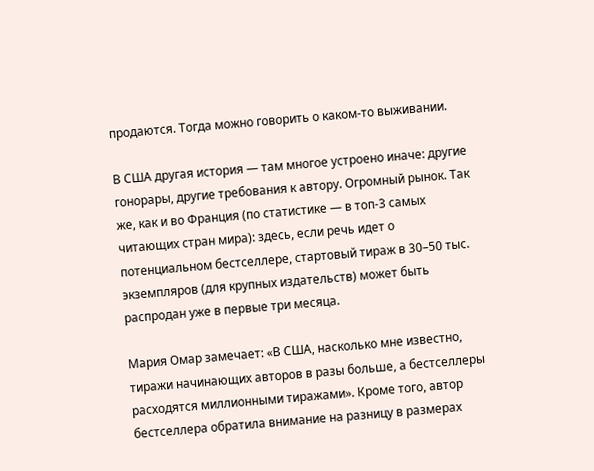продаются. Тогда можно говорить о каком-то выживании.

В США другая история — там многое устроено иначе: другие гонорары, другие требования к автору. Огромный рынок. Так же, как и во Франция (по статистике — в топ-3 самых читающих стран мира): здесь, если речь идет о потенциальном бестселлере, стартовый тираж в 30–50 тыс. экземпляров (для крупных издательств) может быть распродан уже в первые три месяца.

Мария Омар замечает: «В США, насколько мне известно, тиражи начинающих авторов в разы больше, а бестселлеры расходятся миллионными тиражами». Кроме того, автор бестселлера обратила внимание на разницу в размерах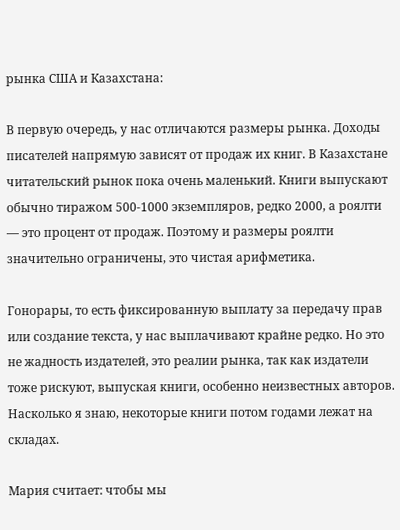рынка США и Казахстана:

В первую очередь, у нас отличаются размеры рынка. Доходы писателей напрямую зависят от продаж их книг. В Казахстане читательский рынок пока очень маленький. Книги выпускают обычно тиражом 500-1000 экземпляров, редко 2000, а роялти — это процент от продаж. Поэтому и размеры роялти значительно ограничены, это чистая арифметика.

Гонорары, то есть фиксированную выплату за передачу прав или создание текста, у нас выплачивают крайне редко. Но это не жадность издателей, это реалии рынка, так как издатели тоже рискуют, выпуская книги, особенно неизвестных авторов. Насколько я знаю, некоторые книги потом годами лежат на складах.

Мария считает: чтобы мы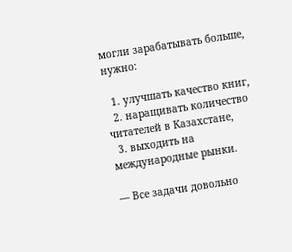могли зарабатывать больше, нужно:

  1. улучшать качество книг,
  2. наращивать количество читателей в Казахстане,
  3. выходить на международные рынки.

— Все задачи довольно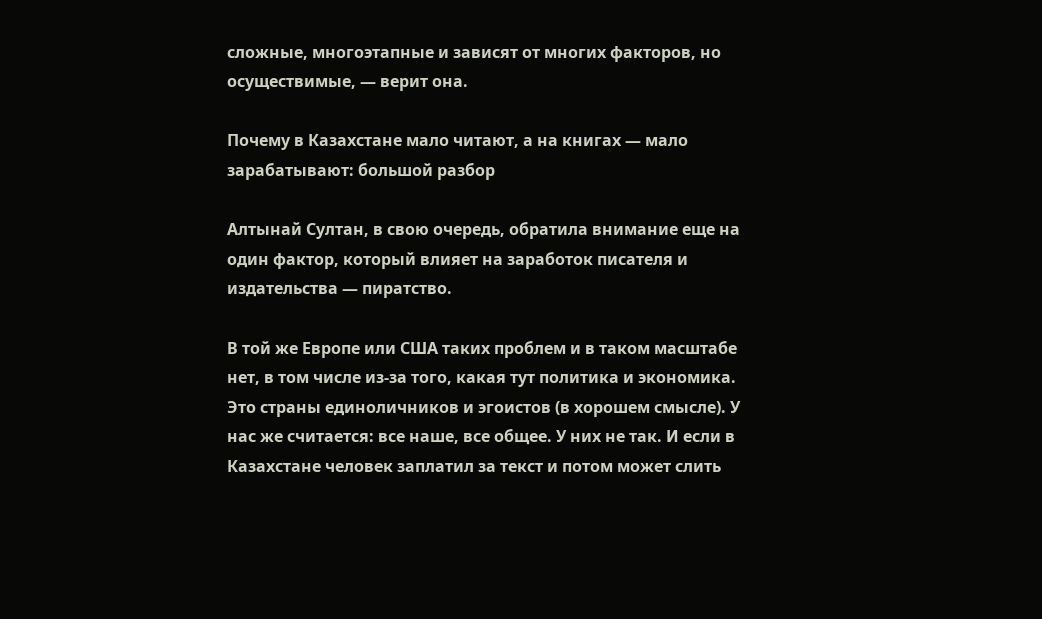сложные, многоэтапные и зависят от многих факторов, но осуществимые, — верит она.

Почему в Казахстане мало читают, а на книгах — мало зарабатывают: большой разбор

Алтынай Султан, в свою очередь, обратила внимание еще на один фактор, который влияет на заработок писателя и издательства — пиратство.

В той же Европе или США таких проблем и в таком масштабе нет, в том числе из-за того, какая тут политика и экономика. Это страны единоличников и эгоистов (в хорошем смысле). У нас же считается: все наше, все общее. У них не так. И если в Казахстане человек заплатил за текст и потом может слить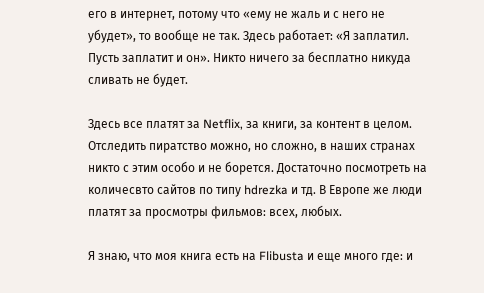его в интернет, потому что «ему не жаль и с него не убудет», то вообще не так. Здесь работает: «Я заплатил. Пусть заплатит и он». Никто ничего за бесплатно никуда сливать не будет.

Здесь все платят за Netflix, за книги, за контент в целом. Отследить пиратство можно, но сложно, в наших странах никто с этим особо и не борется. Достаточно посмотреть на количесвто сайтов по типу hdrezka и тд. В Европе же люди платят за просмотры фильмов: всех, любых.

Я знаю, что моя книга есть на Flibusta и еще много где: и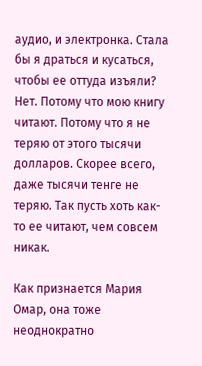аудио, и электронка. Стала бы я драться и кусаться, чтобы ее оттуда изъяли? Нет. Потому что мою книгу читают. Потому что я не теряю от этого тысячи долларов. Скорее всего, даже тысячи тенге не теряю. Так пусть хоть как-то ее читают, чем совсем никак.

Как признается Мария Омар, она тоже неоднократно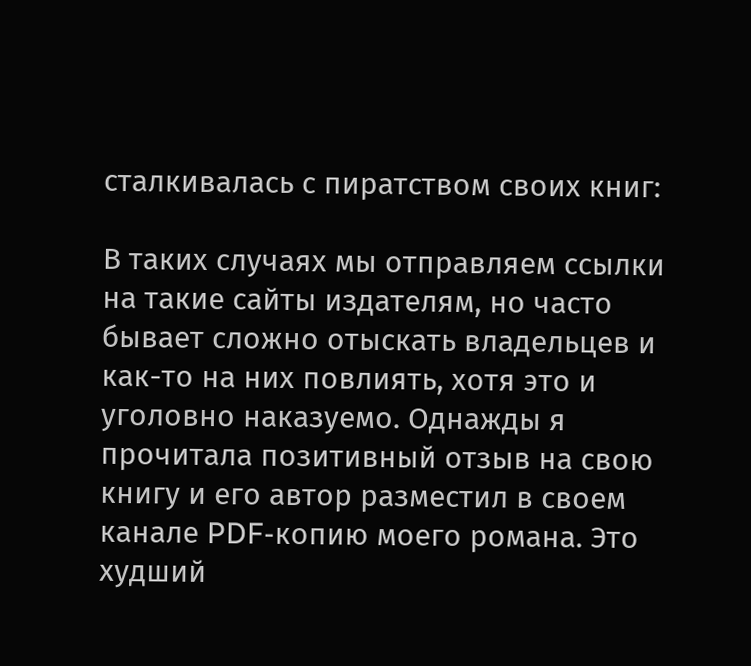сталкивалась с пиратством своих книг:

В таких случаях мы отправляем ссылки на такие сайты издателям, но часто бывает сложно отыскать владельцев и как-то на них повлиять, хотя это и уголовно наказуемо. Однажды я прочитала позитивный отзыв на свою книгу и его автор разместил в своем канале PDF-копию моего романа. Это худший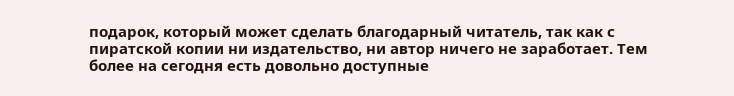подарок, который может сделать благодарный читатель, так как с пиратской копии ни издательство, ни автор ничего не заработает. Тем более на сегодня есть довольно доступные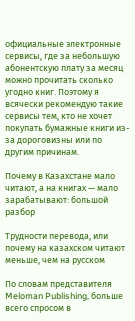официальные электронные сервисы, где за небольшую абонентскую плату за месяц можно прочитать сколько угодно книг. Поэтому я всячески рекомендую такие сервисы тем, кто не хочет покупать бумажные книги из-за дороговизны или по другим причинам.

Почему в Казахстане мало читают, а на книгах — мало зарабатывают: большой разбор

Трудности перевода, или почему на казахском читают меньше, чем на русском

По словам представителя Meloman Publishing, больше всего спросом в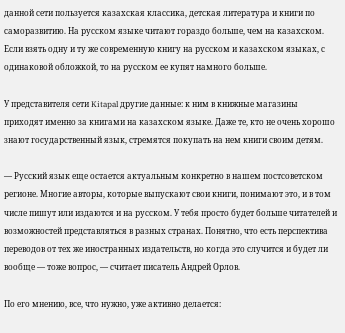данной сети пользуется казахская классика, детская литература и книги по саморазвитию. На русском языке читают гораздо больше, чем на казахском. Если взять одну и ту же современную книгу на русском и казахском языках, с одинаковой обложкой, то на русском ее купят намного больше.

У представителя сети Kitapal другие данные: к ним в книжные магазины приходят именно за книгами на казахском языке. Даже те, кто не очень хорошо знают государственный язык, стремятся покупать на нем книги своим детям.

— Русский язык еще остается актуальным конкретно в нашем постсоветском регионе. Многие авторы, которые выпускают свои книги, понимают это, и в том числе пишут или издаются и на русском. У тебя просто будет больше читателей и возможностей представляться в разных странах. Понятно, что есть перспектива переводов от тех же иностранных издательств, но когда это случится и будет ли вообще — тоже вопрос, — считает писатель Андрей Орлов.

По его мнению, все, что нужно, уже активно делается: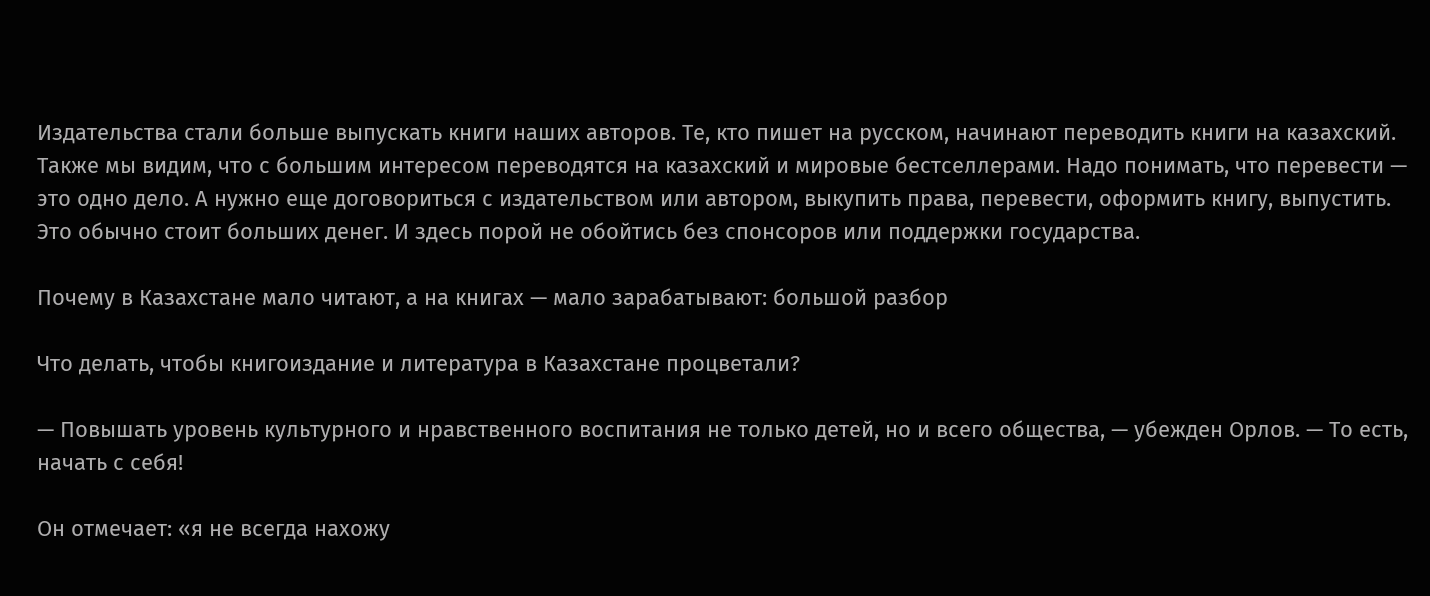Издательства стали больше выпускать книги наших авторов. Те, кто пишет на русском, начинают переводить книги на казахский. Также мы видим, что с большим интересом переводятся на казахский и мировые бестселлерами. Надо понимать, что перевести — это одно дело. А нужно еще договориться с издательством или автором, выкупить права, перевести, оформить книгу, выпустить. Это обычно стоит больших денег. И здесь порой не обойтись без спонсоров или поддержки государства.

Почему в Казахстане мало читают, а на книгах — мало зарабатывают: большой разбор

Что делать, чтобы книгоиздание и литература в Казахстане процветали?

— Повышать уровень культурного и нравственного воспитания не только детей, но и всего общества, — убежден Орлов. — То есть, начать с себя!

Он отмечает: «я не всегда нахожу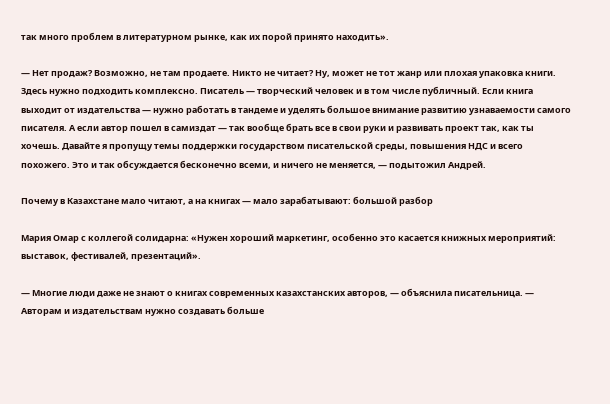так много проблем в литературном рынке, как их порой принято находить».

— Нет продаж? Возможно, не там продаете. Никто не читает? Ну, может не тот жанр или плохая упаковка книги. Здесь нужно подходить комплексно. Писатель — творческий человек и в том числе публичный. Если книга выходит от издательства — нужно работать в тандеме и уделять большое внимание развитию узнаваемости самого писателя. А если автор пошел в самиздат — так вообще брать все в свои руки и развивать проект так, как ты хочешь. Давайте я пропущу темы поддержки государством писательской среды, повышения НДС и всего похожего. Это и так обсуждается бесконечно всеми, и ничего не меняется, — подытожил Андрей.

Почему в Казахстане мало читают, а на книгах — мало зарабатывают: большой разбор

Мария Омар с коллегой солидарна: «Нужен хороший маркетинг, особенно это касается книжных мероприятий: выставок, фестивалей, презентаций».

— Многие люди даже не знают о книгах современных казахстанских авторов, — объяснила писательница. — Авторам и издательствам нужно создавать больше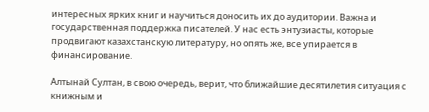интересных ярких книг и научиться доносить их до аудитории. Важна и государственная поддержка писателей. У нас есть энтузиасты, которые продвигают казахстанскую литературу, но опять же, все упирается в финансирование.

Алтынай Султан, в свою очередь, верит, что ближайшие десятилетия ситуация с книжным и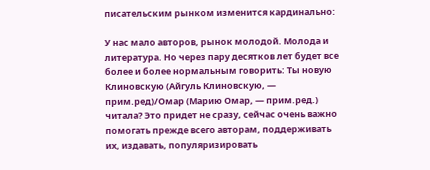писательским рынком изменится кардинально:

У нас мало авторов, рынок молодой. Молода и литература. Но через пару десятков лет будет все более и более нормальным говорить: Ты новую Клиновскую (Айгуль Клиновскую, — прим.ред)/Омар (Марию Омар, — прим.ред.) читала? Это придет не сразу, сейчас очень важно помогать прежде всего авторам, поддерживать их, издавать, популяризировать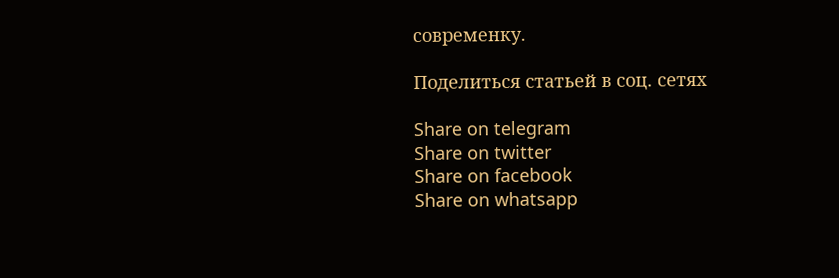современку.

Поделиться статьей в соц. сетях

Share on telegram
Share on twitter
Share on facebook
Share on whatsapp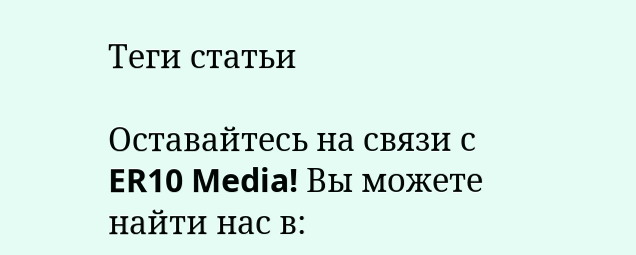Теги статьи

Оставайтесь на связи с ER10 Media! Вы можете найти нас в: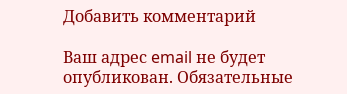Добавить комментарий

Ваш адрес email не будет опубликован. Обязательные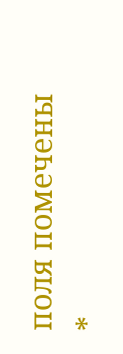поля помечены *